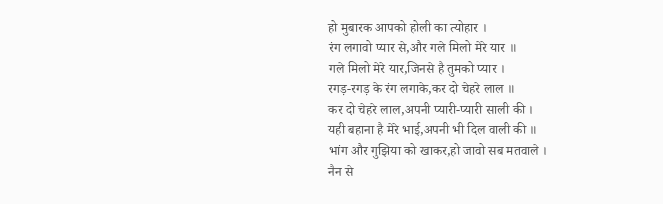हो मुबारक आपको होली का त्योहार ।
रंग लगावो प्यार से,और गले मिलो मेरे यार ॥
गले मिलो मेरे यार,जिनसे है तुमको प्यार ।
रगड़-रगड़ के रंग लगाके,कर दो चेहरे लाल ॥
कर दो चेहरे लाल,अपनी प्यारी-प्यारी साली की ।
यही बहाना है मेरे भाई,अपनी भी दिल वाली की ॥
भांग और गुझिया को खाकर,हो जावो सब मतवाले ।
नैन से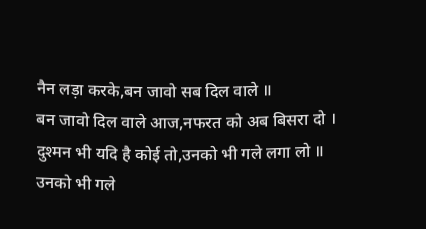नैन लड़ा करके,बन जावो सब दिल वाले ॥
बन जावो दिल वाले आज,नफरत को अब बिसरा दो ।
दुश्मन भी यदि है कोई तो,उनको भी गले लगा लो ॥
उनको भी गले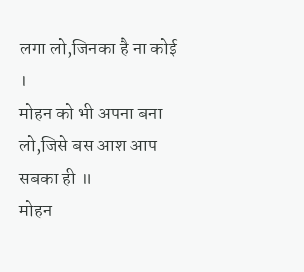लगा लो,जिनका है ना कोई ।
मोहन को भी अपना बना लो,जिसे बस आश आप सबका ही ॥
मोहन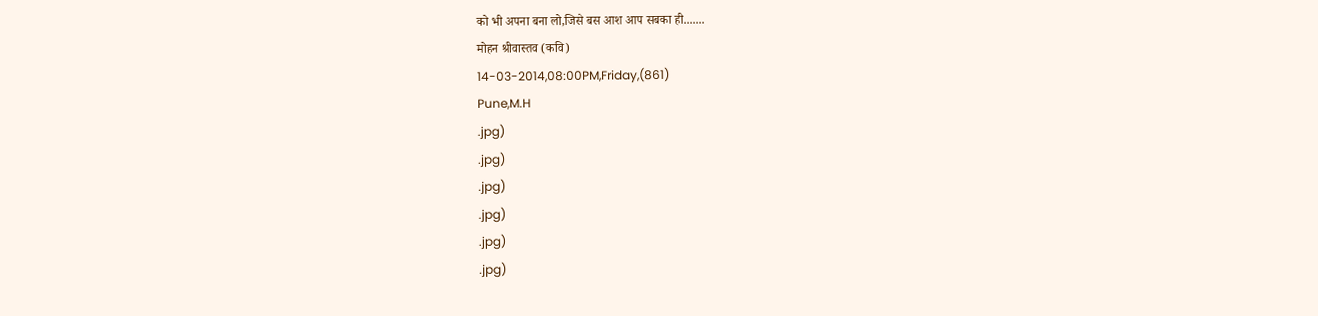को भी अपना बना लो,जिसे बस आश आप सबका ही.......
मोहन श्रीवास्तव (कवि)
14-03-2014,08:00PM,Friday,(861)
Pune,M.H
.jpg)
.jpg)
.jpg)
.jpg)
.jpg)
.jpg)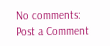No comments:
Post a Comment